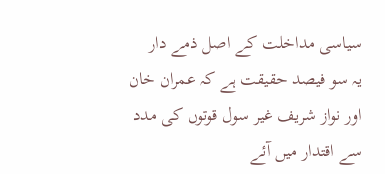سیاسی مداخلت کے اصل ذمے دار
یہ سو فیصد حقیقت ہے کہ عمران خان اور نواز شریف غیر سول قوتوں کی مدد سے اقتدار میں آئے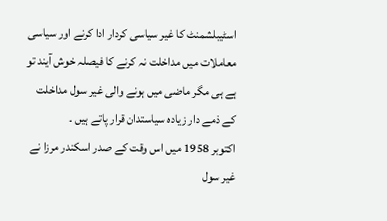اسٹیبلشمنٹ کا غیر سیاسی کردار ادا کرنے اور سیاسی معاملات میں مداخلت نہ کرنے کا فیصلہ خوش آیند تو ہے ہی مگر ماضی میں ہونے والی غیر سول مداخلت کے ذمے دار زیادہ سیاستدان قرار پاتے ہیں ۔
اکتوبر 1958 میں اس وقت کے صدر اسکندر مرزا نے غیر سول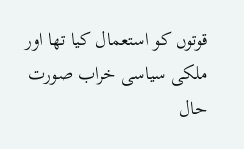قوتوں کو استعمال کیا تھا اور ملکی سیاسی خراب صورت حال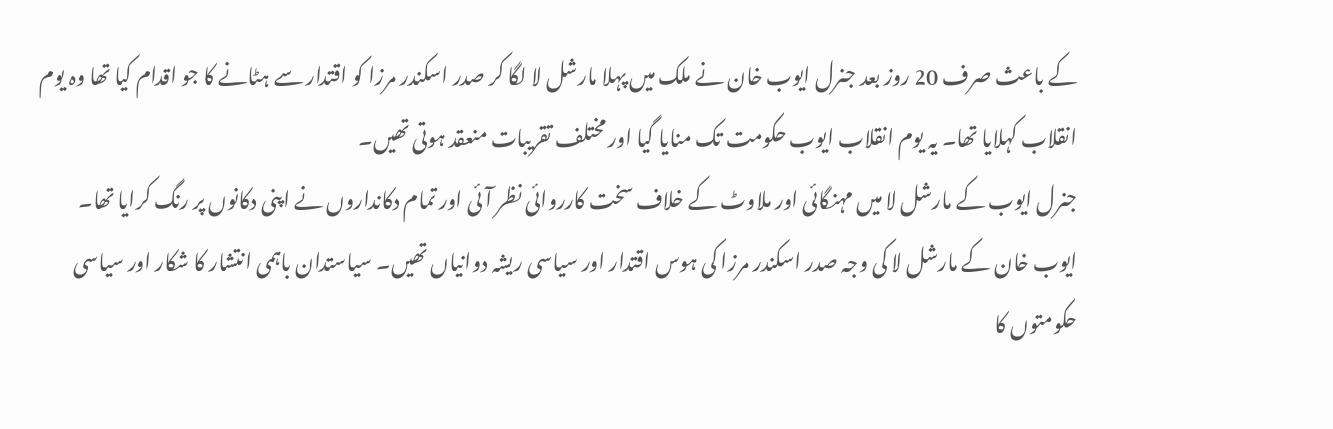کے باعث صرف 20 روز بعد جنرل ایوب خان نے ملک میں پہلا مارشل لا لگا کر صدر اسکندر مرزا کو اقتدار سے ہٹانے کا جو اقدام کیا تھا وہ یوم انقلاب کہلایا تھا۔ یہ یوم انقلاب ایوب حکومت تک منایا گیا اور مختلف تقریبات منعقد ہوتی تھیں۔
جنرل ایوب کے مارشل لا میں مہنگائی اور ملاوٹ کے خلاف سخت کارروائی نظر آئی اور تمام دکانداروں نے اپنی دکانوں پر رنگ کرایا تھا۔
ایوب خان کے مارشل لا کی وجہ صدر اسکندر مرزا کی ہوس اقتدار اور سیاسی ریشہ دوانیاں تھیں۔ سیاستدان باہمی انتشار کا شکار اور سیاسی حکومتوں کا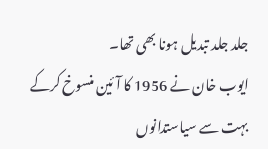جلد جلد تبدیل ہونا بھی تھا۔
ایوب خان نے 1956 کا آئین منسوخ کرکے بہت سے سیاستدانوں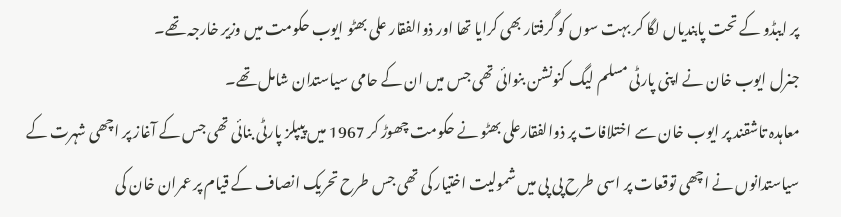پر ایبڈو کے تحت پابندیاں لگا کر بہت سوں کو گرفتار بھی کرایا تھا اور ذوالفقار علی بھٹو ایوب حکومت میں وزیر خارجہ تھے۔
جنرل ایوب خان نے اپنی پارٹی مسلم لیگ کنونشن بنوائی تھی جس میں ان کے حامی سیاستدان شامل تھے۔
معاہدہ تاشقند پر ایوب خان سے اختلافات پر ذوالفقارعلی بھٹو نے حکومت چھوڑ کر 1967 میں پیپلز پارٹی بنائی تھی جس کے آغاز پر اچھی شہرت کے سیاستدانوں نے اچھی توقعات پر اسی طرح پی پی میں شمولیت اختیار کی تھی جس طرح تحریک انصاف کے قیام پر عمران خان کی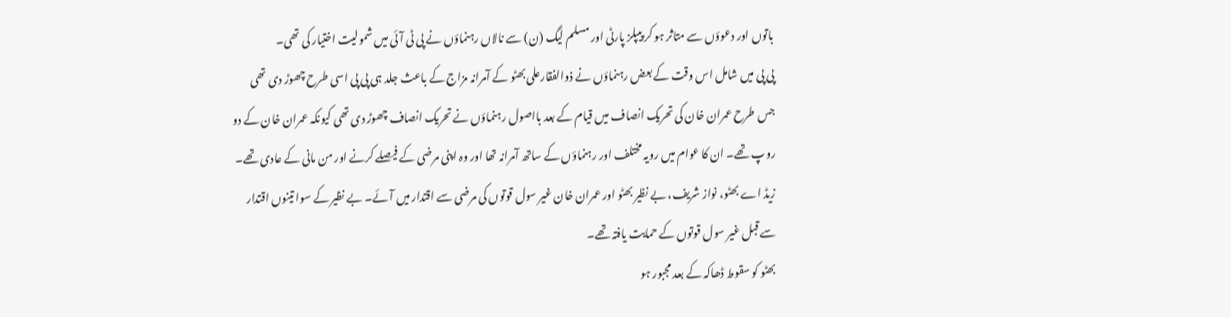باتوں اور دعوؤں سے متاثر ہو کر پیپلز پارٹی اور مسلم لیگ (ن) سے نالاں رہنماؤں نے پی ٹی آئی میں شمولیت اختیار کی تھی۔
پی پی میں شامل اس وقت کے بعض رہنماؤں نے ذوالفقارعلی بھٹو کے آمرانہ مزاج کے باعث جلد ہی پی پی اسی طرح چھوڑ دی تھی جس طرح عمران خان کی تحریک انصاف میں قیام کے بعد بااصول رہنماؤں نے تحریک انصاف چھوڑ دی تھی کیونکہ عمران خان کے دو روپ تھے۔ ان کا عوام میں رویہ مختلف اور رہنماؤں کے ساتھ آمرانہ تھا اور وہ اپنی مرضی کے فیصلے کرنے اور من مانی کے عادی تھے۔
زیڈ اے بھٹو، نواز شریف، بے نظیر بھٹو اور عمران خان غیر سول قوتوں کی مرضی سے اقتدار میں آئے۔ بے نظیر کے سوا تینوں اقتدار سے قبل غیر سول قوتوں کے حمایت یافتہ تھے۔
بھٹو کو سقوط ڈھاکہ کے بعد مجبور ہو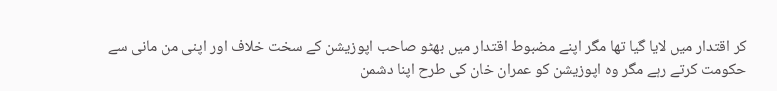کر اقتدار میں لایا گیا تھا مگر اپنے مضبوط اقتدار میں بھٹو صاحب اپوزیشن کے سخت خلاف اور اپنی من مانی سے حکومت کرتے رہے مگر وہ اپوزیشن کو عمران خان کی طرح اپنا دشمن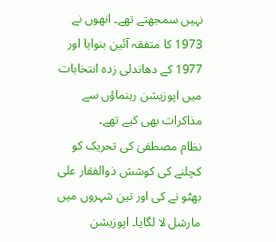نہیں سمجھتے تھے۔ انھوں نے 1973 کا متفقہ آئین بنوایا اور 1977 کے دھاندلی زدہ انتخابات میں اپوزیشن رہنماؤں سے مذاکرات بھی کیے تھے۔
نظام مصطفیٰ کی تحریک کو کچلنے کی کوشش ذوالفقار علی بھٹو نے کی اور تین شہروں میں مارشل لا لگایا۔ اپوزیشن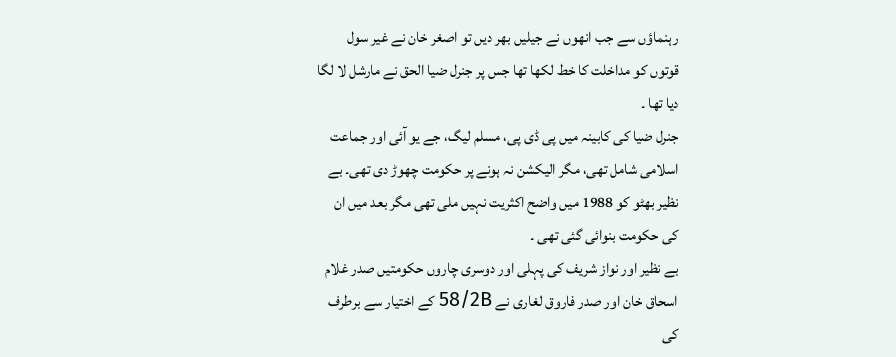رہنماؤں سے جب انھوں نے جیلیں بھر دیں تو اصغر خان نے غیر سول قوتوں کو مداخلت کا خط لکھا تھا جس پر جنرل ضیا الحق نے مارشل لا لگا دیا تھا ۔
جنرل ضیا کی کابینہ میں پی ڈی پی، مسلم لیگ، جے یو آئی اور جماعت اسلامی شامل تھی، مگر الیکشن نہ ہونے پر حکومت چھوڑ دی تھی۔ بے نظیر بھٹو کو 1988 میں واضح اکثریت نہیں ملی تھی مگر بعد میں ان کی حکومت بنوائی گئی تھی ۔
بے نظیر اور نواز شریف کی پہلی اور دوسری چاروں حکومتیں صدر غلام اسحاق خان اور صدر فاروق لغاری نے 58/2B کے اختیار سے برطرف کی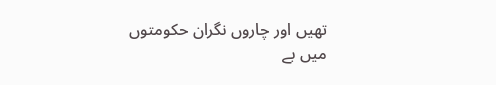تھیں اور چاروں نگران حکومتوں میں بے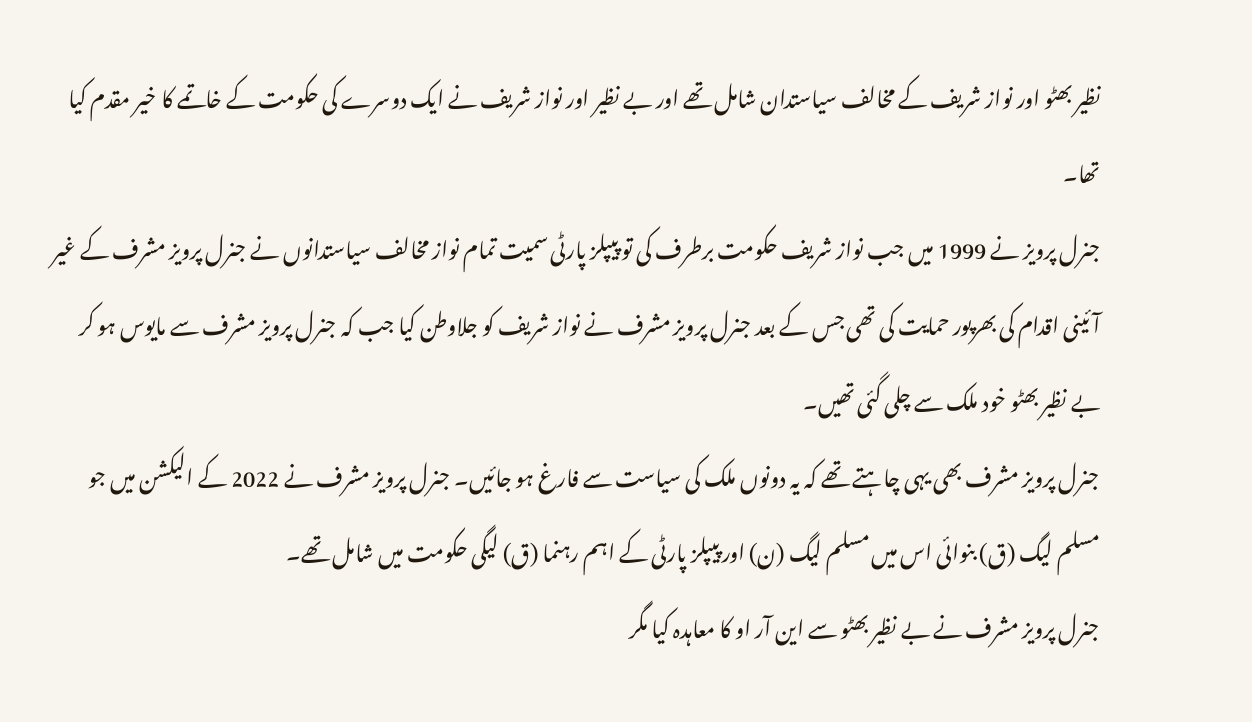نظیر بھٹو اور نواز شریف کے مخالف سیاستدان شامل تھے اور بے نظیر اور نواز شریف نے ایک دوسرے کی حکومت کے خاتمے کا خیر مقدم کیا تھا۔
جنرل پرویز نے 1999 میں جب نواز شریف حکومت برطرف کی تو پیپلز پارٹی سمیت تمام نواز مخالف سیاستدانوں نے جنرل پرویز مشرف کے غیر آئینی اقدام کی بھرپور حمایت کی تھی جس کے بعد جنرل پرویز مشرف نے نواز شریف کو جلاوطن کیا جب کہ جنرل پرویز مشرف سے مایوس ہو کر بے نظیر بھٹو خود ملک سے چلی گئی تھیں۔
جنرل پرویز مشرف بھی یہی چاہتے تھے کہ یہ دونوں ملک کی سیاست سے فارغ ہو جائیں۔ جنرل پرویز مشرف نے 2022 کے الیکشن میں جو مسلم لیگ (ق) بنوائی اس میں مسلم لیگ (ن) اور پیپلز پارٹی کے اہم رہنما (ق) لیگی حکومت میں شامل تھے۔
جنرل پرویز مشرف نے بے نظیر بھٹو سے این آر او کا معاہدہ کیا مگر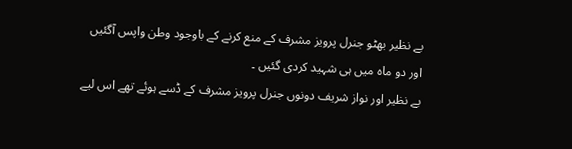بے نظیر بھٹو جنرل پرویز مشرف کے منع کرنے کے باوجود وطن واپس آگئیں اور دو ماہ میں ہی شہید کردی گئیں ۔
بے نظیر اور نواز شریف دونوں جنرل پرویز مشرف کے ڈسے ہوئے تھے اس لیے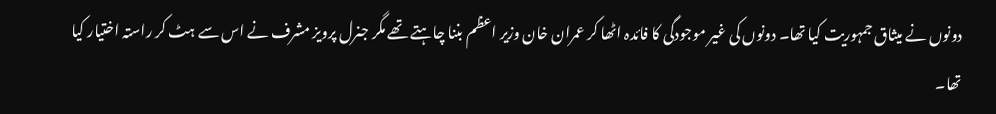دونوں نے میثاق جمہوریت کیا تھا۔ دونوں کی غیر موجودگی کا فائدہ اٹھا کر عمران خان وزیر اعظم بننا چاہتے تھے مگر جنرل پرویز مشرف نے اس سے ہٹ کر راستہ اختیار کیا تھا۔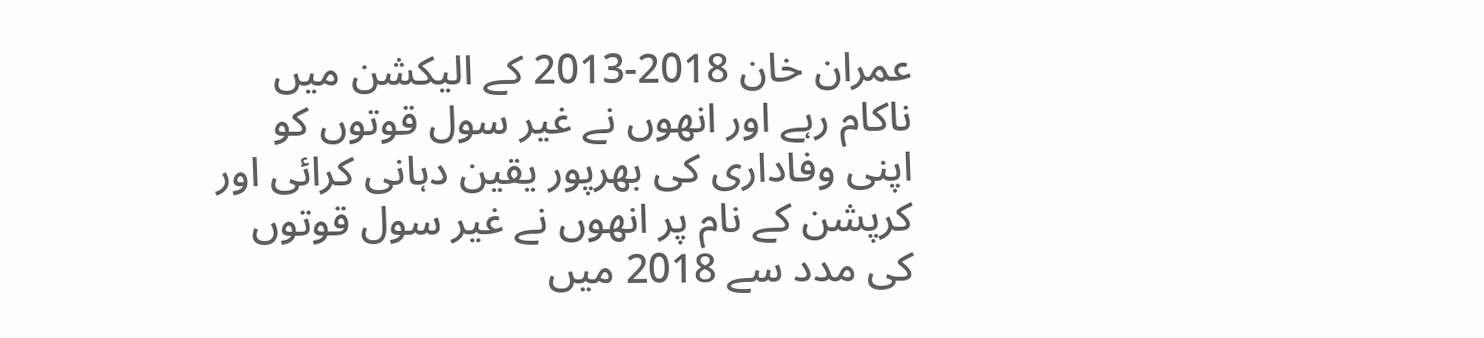عمران خان 2018-2013 کے الیکشن میں ناکام رہے اور انھوں نے غیر سول قوتوں کو اپنی وفاداری کی بھرپور یقین دہانی کرائی اور کرپشن کے نام پر انھوں نے غیر سول قوتوں کی مدد سے 2018 میں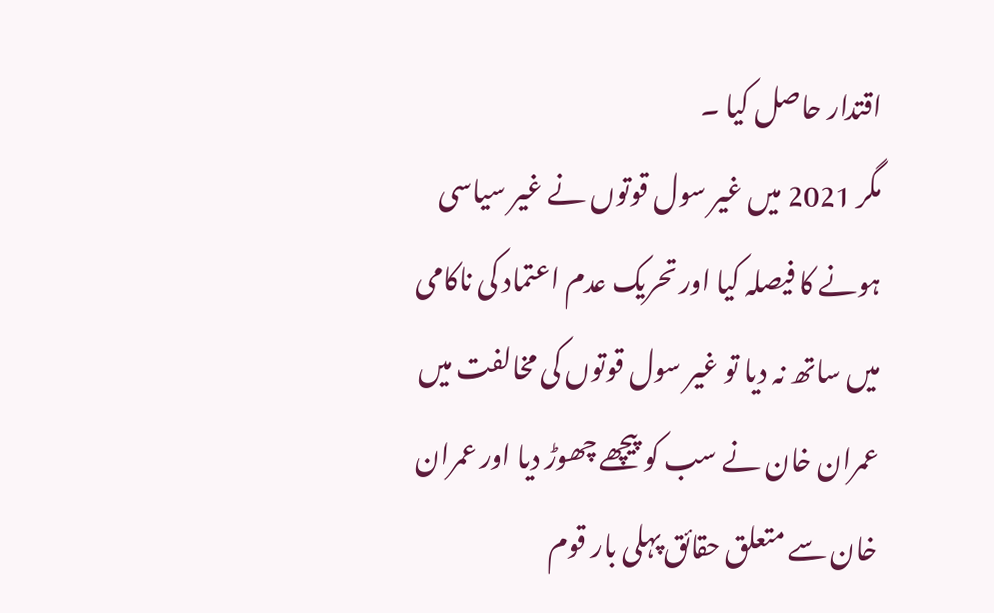اقتدار حاصل کیا ۔
مگر 2021 میں غیر سول قوتوں نے غیر سیاسی ہونے کا فیصلہ کیا اور تحریک عدم اعتماد کی ناکامی میں ساتھ نہ دیا تو غیر سول قوتوں کی مخالفت میں عمران خان نے سب کو پیچھے چھوڑ دیا اور عمران خان سے متعلق حقائق پہلی بار قوم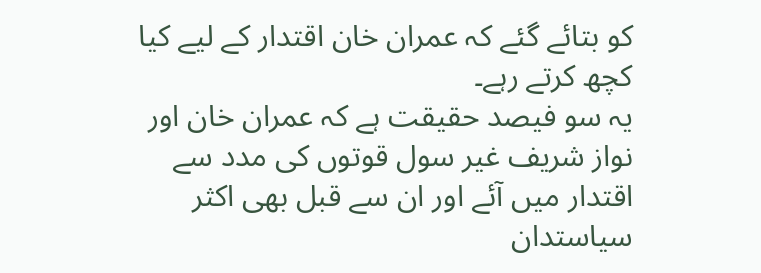کو بتائے گئے کہ عمران خان اقتدار کے لیے کیا کچھ کرتے رہے۔
یہ سو فیصد حقیقت ہے کہ عمران خان اور نواز شریف غیر سول قوتوں کی مدد سے اقتدار میں آئے اور ان سے قبل بھی اکثر سیاستدان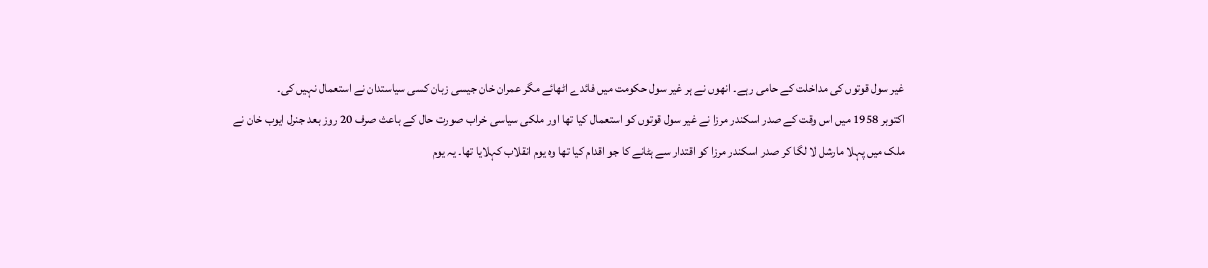غیر سول قوتوں کی مداخلت کے حامی رہے۔ انھوں نے ہر غیر سول حکومت میں فائدے اٹھائے مگر عمران خان جیسی زبان کسی سیاستدان نے استعمال نہیں کی۔
اکتوبر 1958 میں اس وقت کے صدر اسکندر مرزا نے غیر سول قوتوں کو استعمال کیا تھا اور ملکی سیاسی خراب صورت حال کے باعث صرف 20 روز بعد جنرل ایوب خان نے ملک میں پہلا مارشل لا لگا کر صدر اسکندر مرزا کو اقتدار سے ہٹانے کا جو اقدام کیا تھا وہ یوم انقلاب کہلایا تھا۔ یہ یوم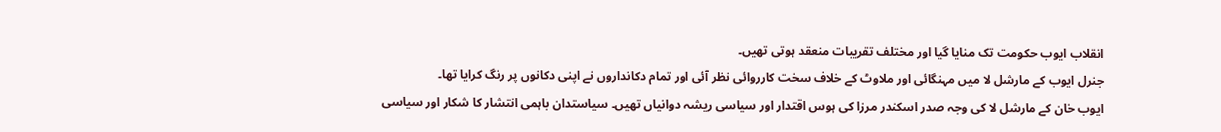انقلاب ایوب حکومت تک منایا گیا اور مختلف تقریبات منعقد ہوتی تھیں۔
جنرل ایوب کے مارشل لا میں مہنگائی اور ملاوٹ کے خلاف سخت کارروائی نظر آئی اور تمام دکانداروں نے اپنی دکانوں پر رنگ کرایا تھا۔
ایوب خان کے مارشل لا کی وجہ صدر اسکندر مرزا کی ہوس اقتدار اور سیاسی ریشہ دوانیاں تھیں۔ سیاستدان باہمی انتشار کا شکار اور سیاسی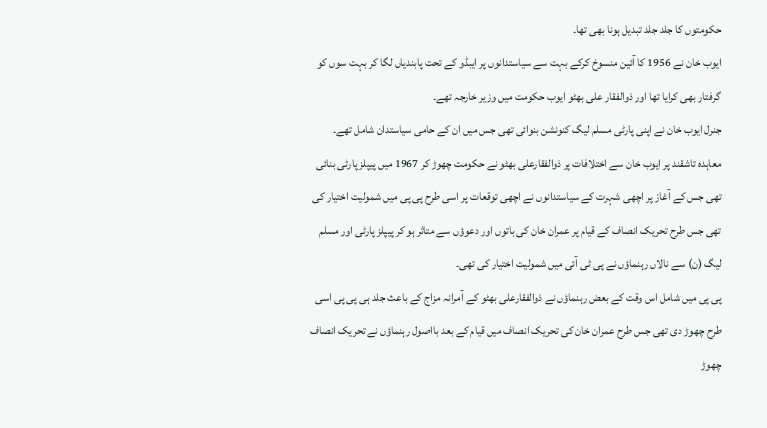حکومتوں کا جلد جلد تبدیل ہونا بھی تھا۔
ایوب خان نے 1956 کا آئین منسوخ کرکے بہت سے سیاستدانوں پر ایبڈو کے تحت پابندیاں لگا کر بہت سوں کو گرفتار بھی کرایا تھا اور ذوالفقار علی بھٹو ایوب حکومت میں وزیر خارجہ تھے۔
جنرل ایوب خان نے اپنی پارٹی مسلم لیگ کنونشن بنوائی تھی جس میں ان کے حامی سیاستدان شامل تھے۔
معاہدہ تاشقند پر ایوب خان سے اختلافات پر ذوالفقارعلی بھٹو نے حکومت چھوڑ کر 1967 میں پیپلز پارٹی بنائی تھی جس کے آغاز پر اچھی شہرت کے سیاستدانوں نے اچھی توقعات پر اسی طرح پی پی میں شمولیت اختیار کی تھی جس طرح تحریک انصاف کے قیام پر عمران خان کی باتوں اور دعوؤں سے متاثر ہو کر پیپلز پارٹی اور مسلم لیگ (ن) سے نالاں رہنماؤں نے پی ٹی آئی میں شمولیت اختیار کی تھی۔
پی پی میں شامل اس وقت کے بعض رہنماؤں نے ذوالفقارعلی بھٹو کے آمرانہ مزاج کے باعث جلد ہی پی پی اسی طرح چھوڑ دی تھی جس طرح عمران خان کی تحریک انصاف میں قیام کے بعد بااصول رہنماؤں نے تحریک انصاف چھوڑ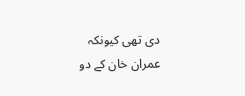دی تھی کیونکہ عمران خان کے دو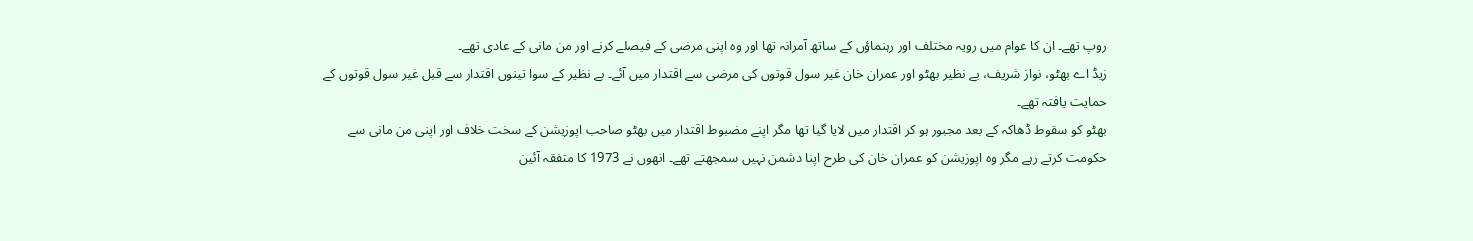روپ تھے۔ ان کا عوام میں رویہ مختلف اور رہنماؤں کے ساتھ آمرانہ تھا اور وہ اپنی مرضی کے فیصلے کرنے اور من مانی کے عادی تھے۔
زیڈ اے بھٹو، نواز شریف، بے نظیر بھٹو اور عمران خان غیر سول قوتوں کی مرضی سے اقتدار میں آئے۔ بے نظیر کے سوا تینوں اقتدار سے قبل غیر سول قوتوں کے حمایت یافتہ تھے۔
بھٹو کو سقوط ڈھاکہ کے بعد مجبور ہو کر اقتدار میں لایا گیا تھا مگر اپنے مضبوط اقتدار میں بھٹو صاحب اپوزیشن کے سخت خلاف اور اپنی من مانی سے حکومت کرتے رہے مگر وہ اپوزیشن کو عمران خان کی طرح اپنا دشمن نہیں سمجھتے تھے۔ انھوں نے 1973 کا متفقہ آئین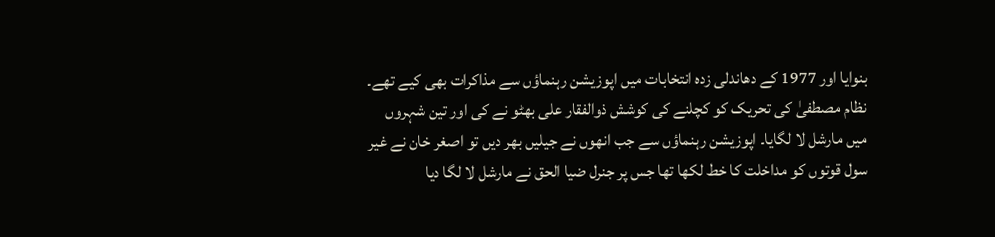بنوایا اور 1977 کے دھاندلی زدہ انتخابات میں اپوزیشن رہنماؤں سے مذاکرات بھی کیے تھے۔
نظام مصطفیٰ کی تحریک کو کچلنے کی کوشش ذوالفقار علی بھٹو نے کی اور تین شہروں میں مارشل لا لگایا۔ اپوزیشن رہنماؤں سے جب انھوں نے جیلیں بھر دیں تو اصغر خان نے غیر سول قوتوں کو مداخلت کا خط لکھا تھا جس پر جنرل ضیا الحق نے مارشل لا لگا دیا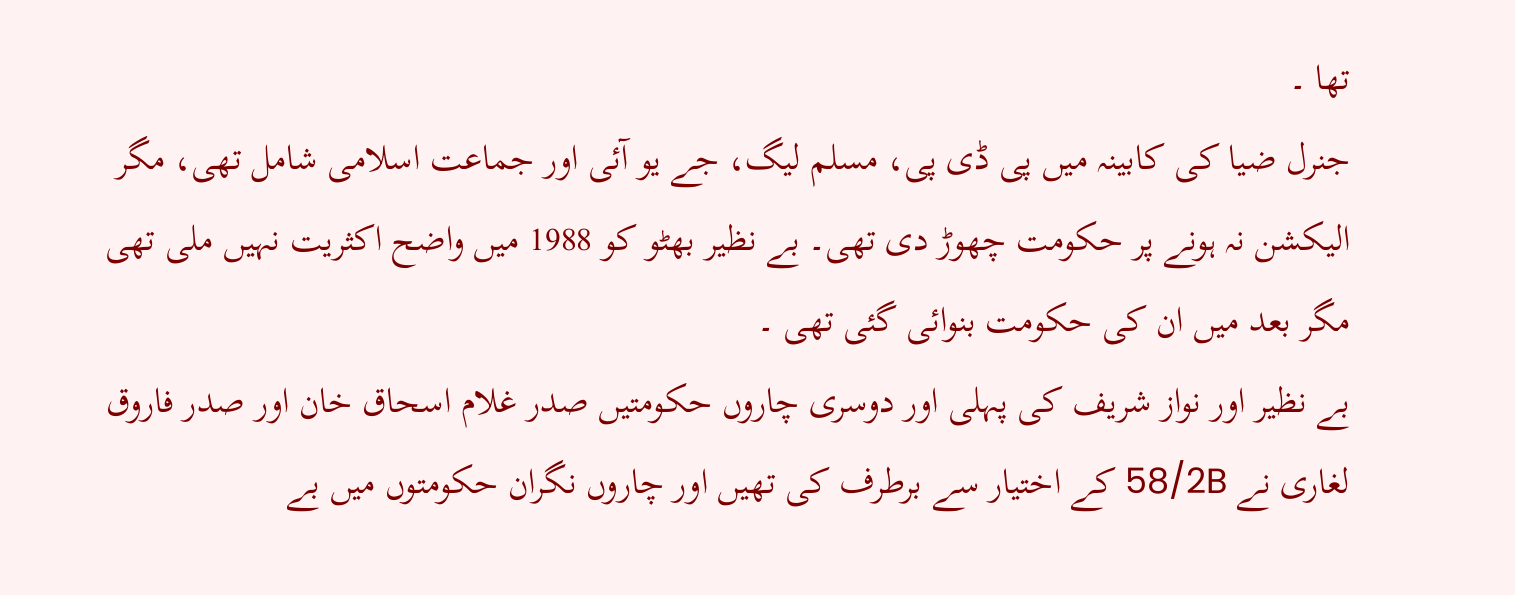تھا ۔
جنرل ضیا کی کابینہ میں پی ڈی پی، مسلم لیگ، جے یو آئی اور جماعت اسلامی شامل تھی، مگر الیکشن نہ ہونے پر حکومت چھوڑ دی تھی۔ بے نظیر بھٹو کو 1988 میں واضح اکثریت نہیں ملی تھی مگر بعد میں ان کی حکومت بنوائی گئی تھی ۔
بے نظیر اور نواز شریف کی پہلی اور دوسری چاروں حکومتیں صدر غلام اسحاق خان اور صدر فاروق لغاری نے 58/2B کے اختیار سے برطرف کی تھیں اور چاروں نگران حکومتوں میں بے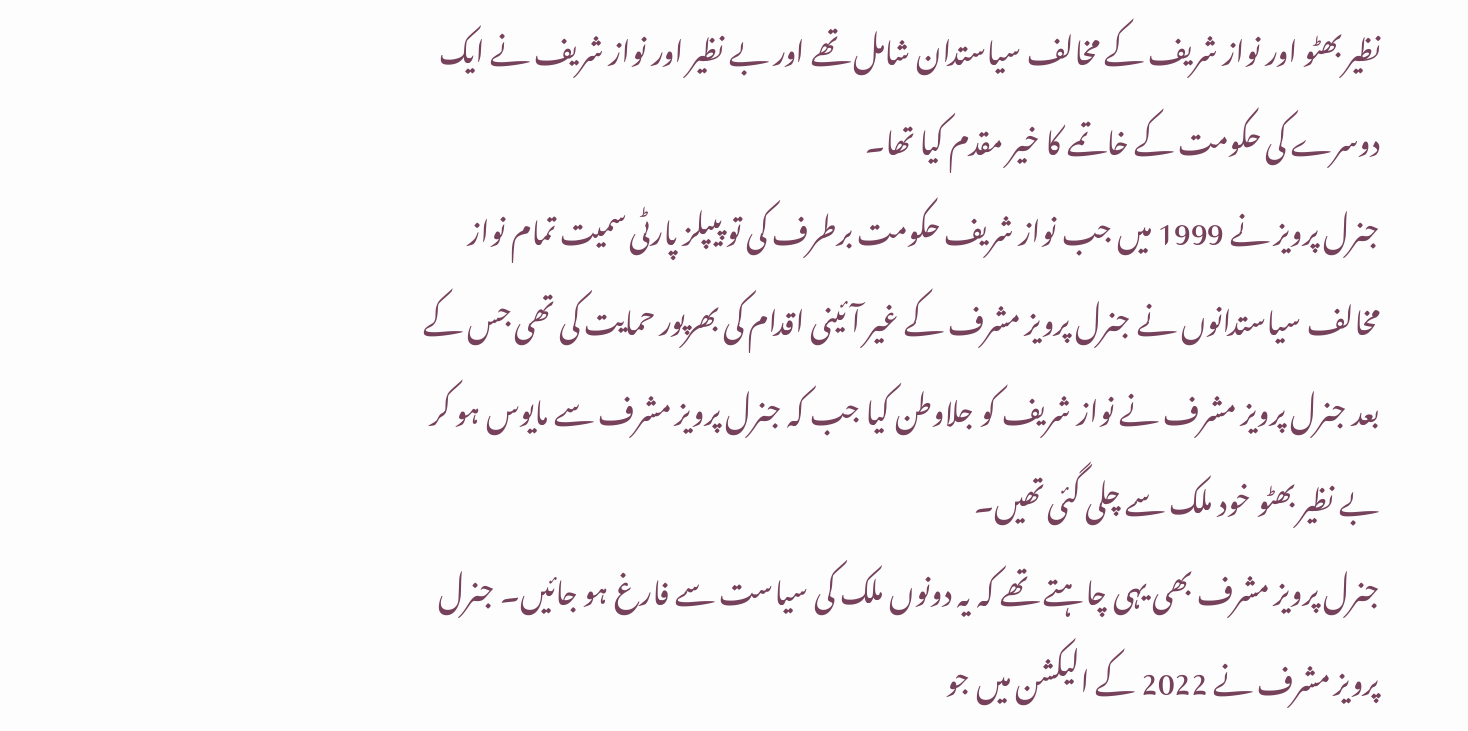نظیر بھٹو اور نواز شریف کے مخالف سیاستدان شامل تھے اور بے نظیر اور نواز شریف نے ایک دوسرے کی حکومت کے خاتمے کا خیر مقدم کیا تھا۔
جنرل پرویز نے 1999 میں جب نواز شریف حکومت برطرف کی تو پیپلز پارٹی سمیت تمام نواز مخالف سیاستدانوں نے جنرل پرویز مشرف کے غیر آئینی اقدام کی بھرپور حمایت کی تھی جس کے بعد جنرل پرویز مشرف نے نواز شریف کو جلاوطن کیا جب کہ جنرل پرویز مشرف سے مایوس ہو کر بے نظیر بھٹو خود ملک سے چلی گئی تھیں۔
جنرل پرویز مشرف بھی یہی چاہتے تھے کہ یہ دونوں ملک کی سیاست سے فارغ ہو جائیں۔ جنرل پرویز مشرف نے 2022 کے الیکشن میں جو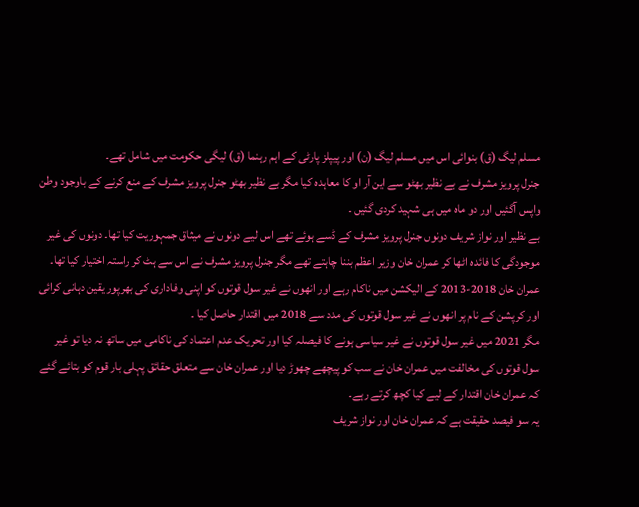مسلم لیگ (ق) بنوائی اس میں مسلم لیگ (ن) اور پیپلز پارٹی کے اہم رہنما (ق) لیگی حکومت میں شامل تھے۔
جنرل پرویز مشرف نے بے نظیر بھٹو سے این آر او کا معاہدہ کیا مگر بے نظیر بھٹو جنرل پرویز مشرف کے منع کرنے کے باوجود وطن واپس آگئیں اور دو ماہ میں ہی شہید کردی گئیں ۔
بے نظیر اور نواز شریف دونوں جنرل پرویز مشرف کے ڈسے ہوئے تھے اس لیے دونوں نے میثاق جمہوریت کیا تھا۔ دونوں کی غیر موجودگی کا فائدہ اٹھا کر عمران خان وزیر اعظم بننا چاہتے تھے مگر جنرل پرویز مشرف نے اس سے ہٹ کر راستہ اختیار کیا تھا۔
عمران خان 2018-2013 کے الیکشن میں ناکام رہے اور انھوں نے غیر سول قوتوں کو اپنی وفاداری کی بھرپور یقین دہانی کرائی اور کرپشن کے نام پر انھوں نے غیر سول قوتوں کی مدد سے 2018 میں اقتدار حاصل کیا ۔
مگر 2021 میں غیر سول قوتوں نے غیر سیاسی ہونے کا فیصلہ کیا اور تحریک عدم اعتماد کی ناکامی میں ساتھ نہ دیا تو غیر سول قوتوں کی مخالفت میں عمران خان نے سب کو پیچھے چھوڑ دیا اور عمران خان سے متعلق حقائق پہلی بار قوم کو بتائے گئے کہ عمران خان اقتدار کے لیے کیا کچھ کرتے رہے۔
یہ سو فیصد حقیقت ہے کہ عمران خان اور نواز شریف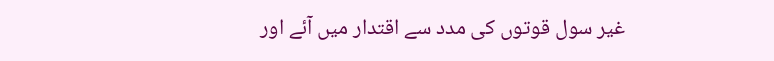غیر سول قوتوں کی مدد سے اقتدار میں آئے اور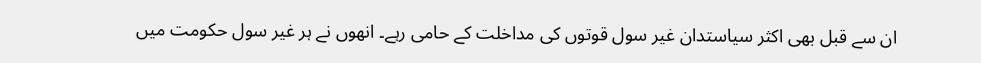ان سے قبل بھی اکثر سیاستدان غیر سول قوتوں کی مداخلت کے حامی رہے۔ انھوں نے ہر غیر سول حکومت میں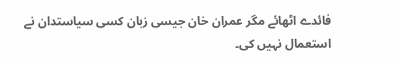فائدے اٹھائے مگر عمران خان جیسی زبان کسی سیاستدان نے استعمال نہیں کی۔